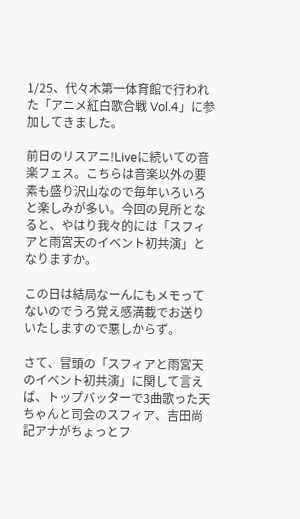1/25、代々木第一体育館で行われた「アニメ紅白歌合戦 Vol.4」に参加してきました。

前日のリスアニ!Liveに続いての音楽フェス。こちらは音楽以外の要素も盛り沢山なので毎年いろいろと楽しみが多い。今回の見所となると、やはり我々的には「スフィアと雨宮天のイベント初共演」となりますか。

この日は結局なーんにもメモってないのでうろ覚え感満載でお送りいたしますので悪しからず。

さて、冒頭の「スフィアと雨宮天のイベント初共演」に関して言えば、トップバッターで3曲歌った天ちゃんと司会のスフィア、吉田尚記アナがちょっとフ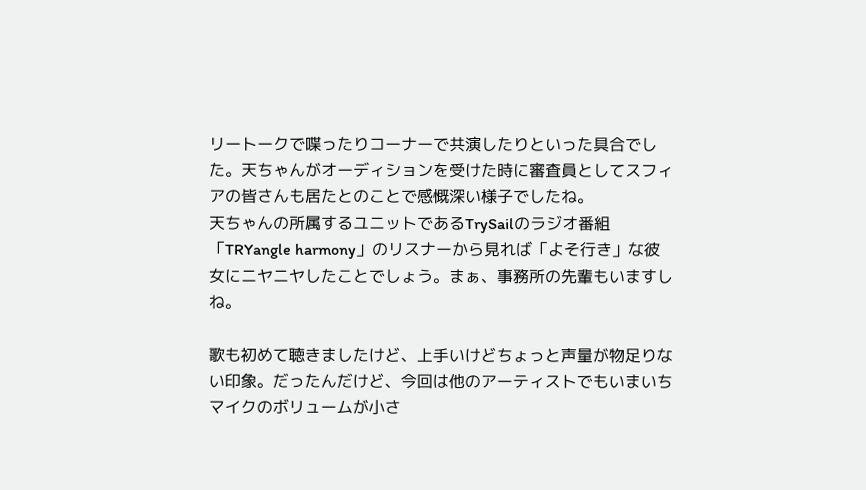リートークで喋ったりコーナーで共演したりといった具合でした。天ちゃんがオーディションを受けた時に審査員としてスフィアの皆さんも居たとのことで感慨深い様子でしたね。
天ちゃんの所属するユニットであるTrySailのラジオ番組「TRYangle harmony」のリスナーから見れば「よそ行き」な彼女にニヤニヤしたことでしょう。まぁ、事務所の先輩もいますしね。

歌も初めて聴きましたけど、上手いけどちょっと声量が物足りない印象。だったんだけど、今回は他のアーティストでもいまいちマイクのボリュームが小さ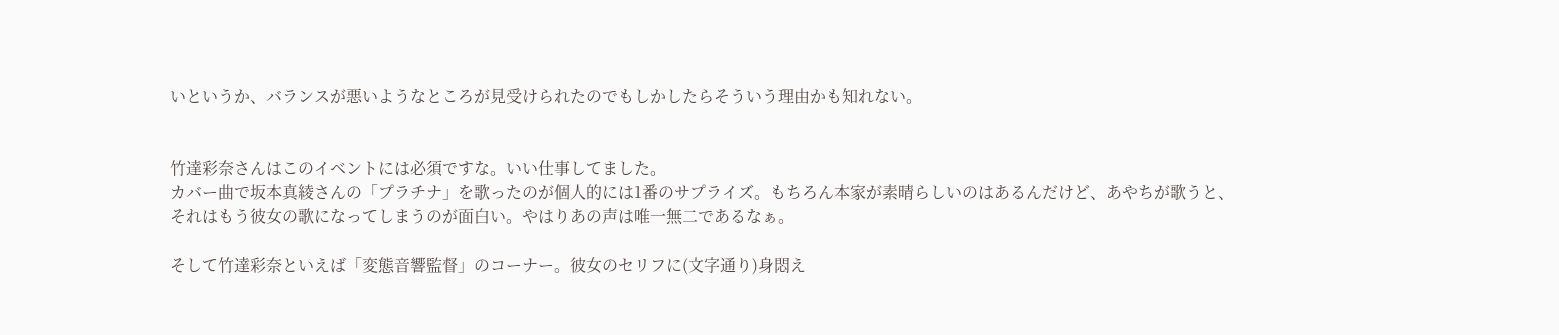いというか、バランスが悪いようなところが見受けられたのでもしかしたらそういう理由かも知れない。


竹達彩奈さんはこのイベントには必須ですな。いい仕事してました。
カバー曲で坂本真綾さんの「プラチナ」を歌ったのが個人的には1番のサプライズ。もちろん本家が素晴らしいのはあるんだけど、あやちが歌うと、それはもう彼女の歌になってしまうのが面白い。やはりあの声は唯一無二であるなぁ。

そして竹達彩奈といえば「変態音響監督」のコーナー。彼女のセリフに(文字通り)身悶え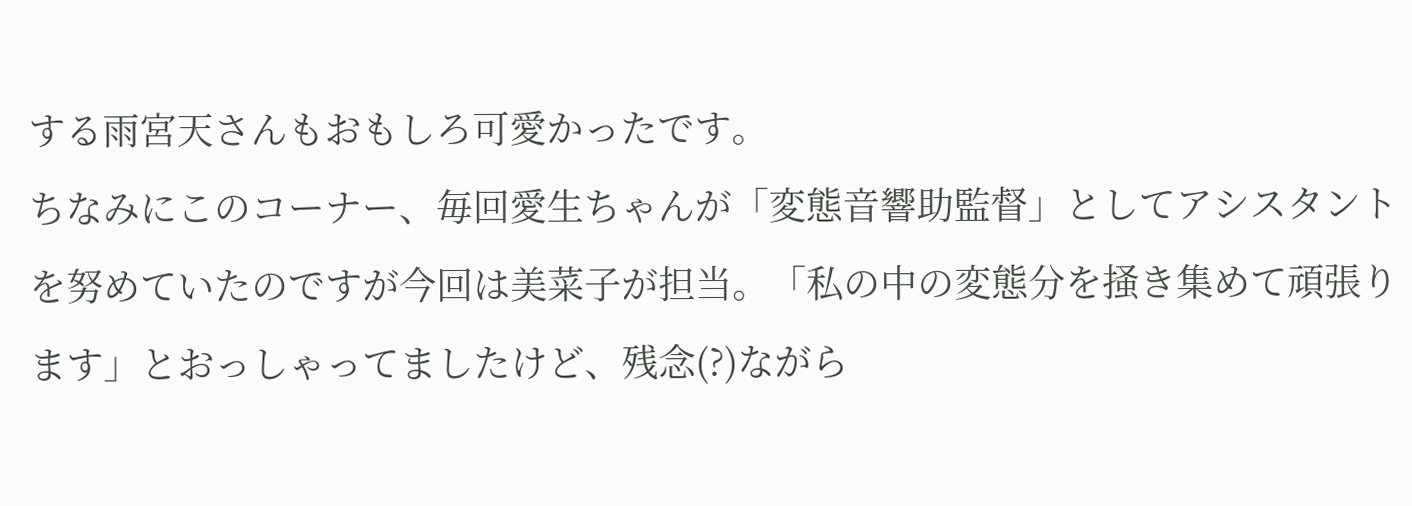する雨宮天さんもおもしろ可愛かったです。
ちなみにこのコーナー、毎回愛生ちゃんが「変態音響助監督」としてアシスタントを努めていたのですが今回は美菜子が担当。「私の中の変態分を掻き集めて頑張ります」とおっしゃってましたけど、残念(?)ながら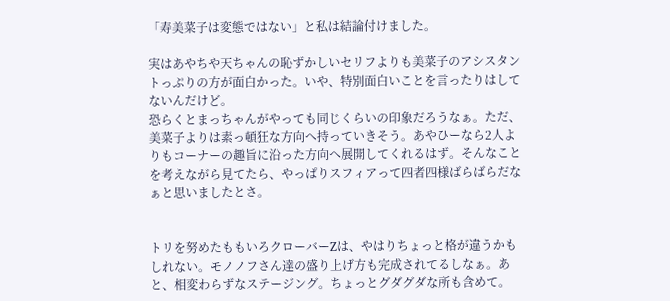「寿美菜子は変態ではない」と私は結論付けました。

実はあやちや天ちゃんの恥ずかしいセリフよりも美菜子のアシスタントっぷりの方が面白かった。いや、特別面白いことを言ったりはしてないんだけど。
恐らくとまっちゃんがやっても同じくらいの印象だろうなぁ。ただ、美菜子よりは素っ頓狂な方向へ持っていきそう。あやひーなら2人よりもコーナーの趣旨に沿った方向へ展開してくれるはず。そんなことを考えながら見てたら、やっぱりスフィアって四者四様ばらばらだなぁと思いましたとさ。


トリを努めたももいろクローバーZは、やはりちょっと格が違うかもしれない。モノノフさん達の盛り上げ方も完成されてるしなぁ。あと、相変わらずなステージング。ちょっとグダグダな所も含めて。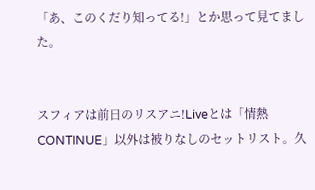「あ、このくだり知ってる!」とか思って見てました。


スフィアは前日のリスアニ!Liveとは「情熱CONTINUE」以外は被りなしのセットリスト。久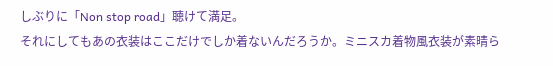しぶりに「Non stop road」聴けて満足。
それにしてもあの衣装はここだけでしか着ないんだろうか。ミニスカ着物風衣装が素晴ら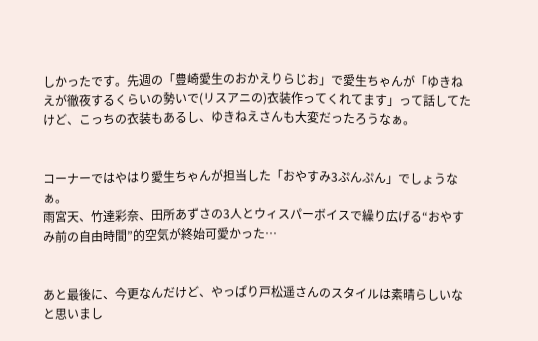しかったです。先週の「豊崎愛生のおかえりらじお」で愛生ちゃんが「ゆきねえが徹夜するくらいの勢いで(リスアニの)衣装作ってくれてます」って話してたけど、こっちの衣装もあるし、ゆきねえさんも大変だったろうなぁ。


コーナーではやはり愛生ちゃんが担当した「おやすみ3ぷんぷん」でしょうなぁ。
雨宮天、竹達彩奈、田所あずさの3人とウィスパーボイスで繰り広げる“おやすみ前の自由時間”的空気が終始可愛かった…


あと最後に、今更なんだけど、やっぱり戸松遥さんのスタイルは素晴らしいなと思いまし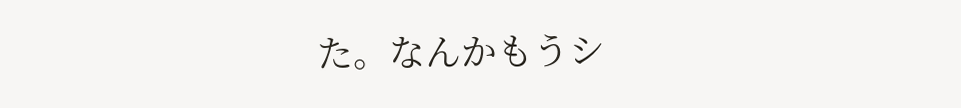た。なんかもうシ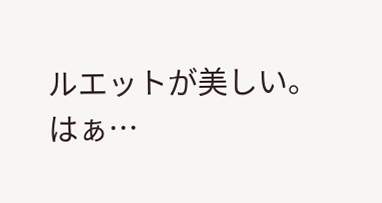ルエットが美しい。
はぁ…